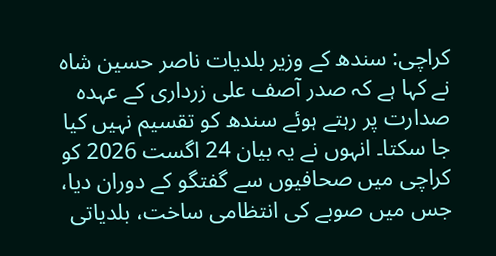کراچی: سندھ کے وزیر بلدیات ناصر حسین شاہ نے کہا ہے کہ صدر آصف علی زرداری کے عہدہ صدارت پر رہتے ہوئے سندھ کو تقسیم نہیں کیا جا سکتا۔ انہوں نے یہ بیان 24 اگست 2026 کو کراچی میں صحافیوں سے گفتگو کے دوران دیا، جس میں صوبے کی انتظامی ساخت، بلدیاتی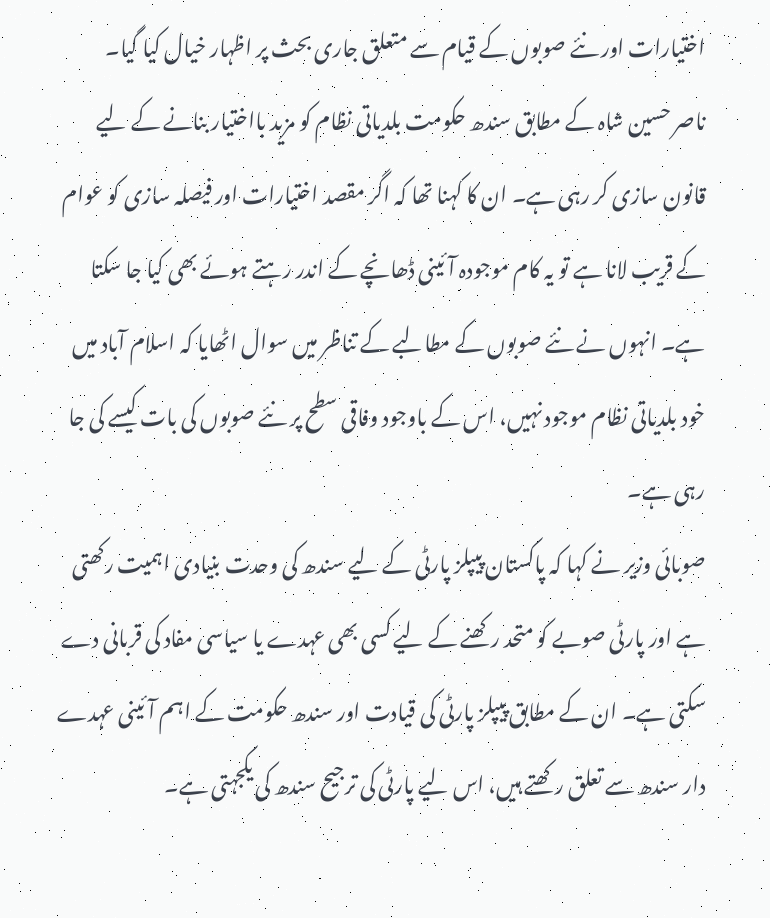اختیارات اور نئے صوبوں کے قیام سے متعلق جاری بحث پر اظہار خیال کیا گیا۔
ناصر حسین شاہ کے مطابق سندھ حکومت بلدیاتی نظام کو مزید بااختیار بنانے کے لیے قانون سازی کر رہی ہے۔ ان کا کہنا تھا کہ اگر مقصد اختیارات اور فیصلہ سازی کو عوام کے قریب لانا ہے تو یہ کام موجودہ آئینی ڈھانچے کے اندر رہتے ہوئے بھی کیا جا سکتا ہے۔ انہوں نے نئے صوبوں کے مطالبے کے تناظر میں سوال اٹھایا کہ اسلام آباد میں خود بلدیاتی نظام موجود نہیں، اس کے باوجود وفاقی سطح پر نئے صوبوں کی بات کیسے کی جا رہی ہے۔
صوبائی وزیر نے کہا کہ پاکستان پیپلز پارٹی کے لیے سندھ کی وحدت بنیادی اہمیت رکھتی ہے اور پارٹی صوبے کو متحد رکھنے کے لیے کسی بھی عہدے یا سیاسی مفاد کی قربانی دے سکتی ہے۔ ان کے مطابق پیپلز پارٹی کی قیادت اور سندھ حکومت کے اہم آئینی عہدے دار سندھ سے تعلق رکھتے ہیں، اس لیے پارٹی کی ترجیح سندھ کی یکجہتی ہے۔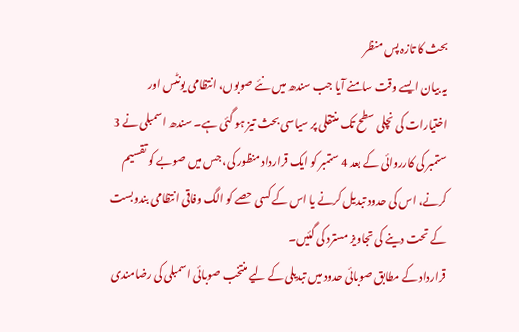بحث کا تازہ پس منظر
یہ بیان ایسے وقت سامنے آیا جب سندھ میں نئے صوبوں، انتظامی یونٹس اور اختیارات کی نچلی سطح تک منتقلی پر سیاسی بحث تیز ہو گئی ہے۔ سندھ اسمبلی نے 3 ستمبر کی کارروائی کے بعد 4 ستمبر کو ایک قرارداد منظور کی، جس میں صوبے کو تقسیم کرنے، اس کی حدود تبدیل کرنے یا اس کے کسی حصے کو الگ وفاقی انتظامی بندوبست کے تحت دینے کی تجاویز مسترد کی گئیں۔
قرارداد کے مطابق صوبائی حدود میں تبدیلی کے لیے منتخب صوبائی اسمبلی کی رضامندی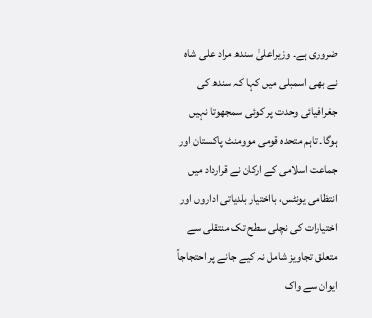ضروری ہے۔ وزیراعلیٰ سندھ مراد علی شاہ نے بھی اسمبلی میں کہا کہ سندھ کی جغرافیائی وحدت پر کوئی سمجھوتا نہیں ہوگا۔ تاہم متحدہ قومی موومنٹ پاکستان اور جماعت اسلامی کے ارکان نے قرارداد میں انتظامی یونٹس، بااختیار بلدیاتی اداروں اور اختیارات کی نچلی سطح تک منتقلی سے متعلق تجاویز شامل نہ کیے جانے پر احتجاجاً ایوان سے واک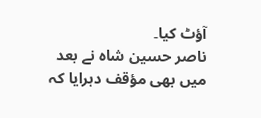آؤٹ کیا۔
ناصر حسین شاہ نے بعد میں بھی مؤقف دہرایا کہ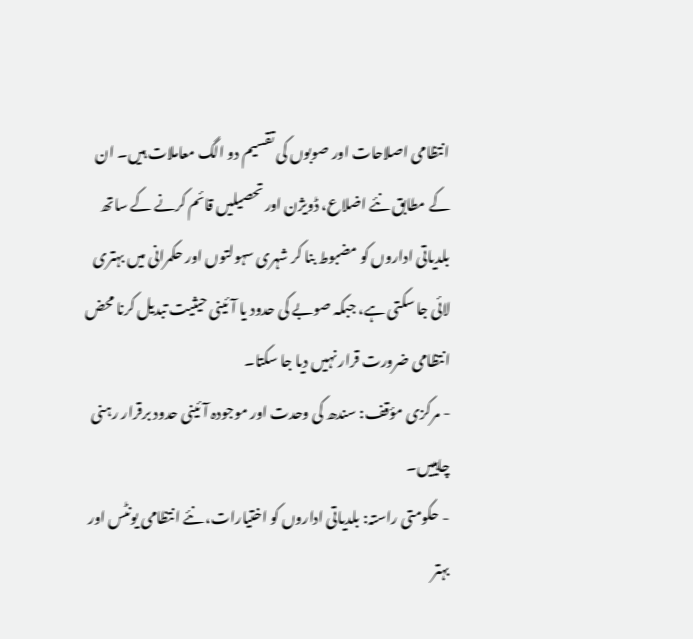انتظامی اصلاحات اور صوبوں کی تقسیم دو الگ معاملات ہیں۔ ان کے مطابق نئے اضلاع، ڈویژن اور تحصیلیں قائم کرنے کے ساتھ بلدیاتی اداروں کو مضبوط بنا کر شہری سہولتوں اور حکمرانی میں بہتری لائی جا سکتی ہے، جبکہ صوبے کی حدود یا آئینی حیثیت تبدیل کرنا محض انتظامی ضرورت قرار نہیں دیا جا سکتا۔
- مرکزی مؤقف: سندھ کی وحدت اور موجودہ آئینی حدود برقرار رہنی چاہییں۔
- حکومتی راستہ: بلدیاتی اداروں کو اختیارات، نئے انتظامی یونٹس اور بہتر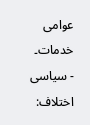عوامی خدمات۔
- سیاسی اختلاف: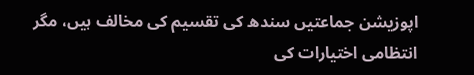اپوزیشن جماعتیں سندھ کی تقسیم کی مخالف ہیں، مگر انتظامی اختیارات کی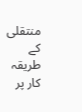منتقلی کے طریقہ کار پر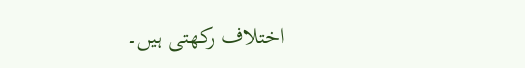اختلاف رکھتی ہیں۔